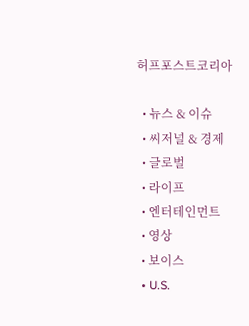허프포스트코리아

  • 뉴스 & 이슈
  • 씨저널 & 경제
  • 글로벌
  • 라이프
  • 엔터테인먼트
  • 영상
  • 보이스
  • U.S.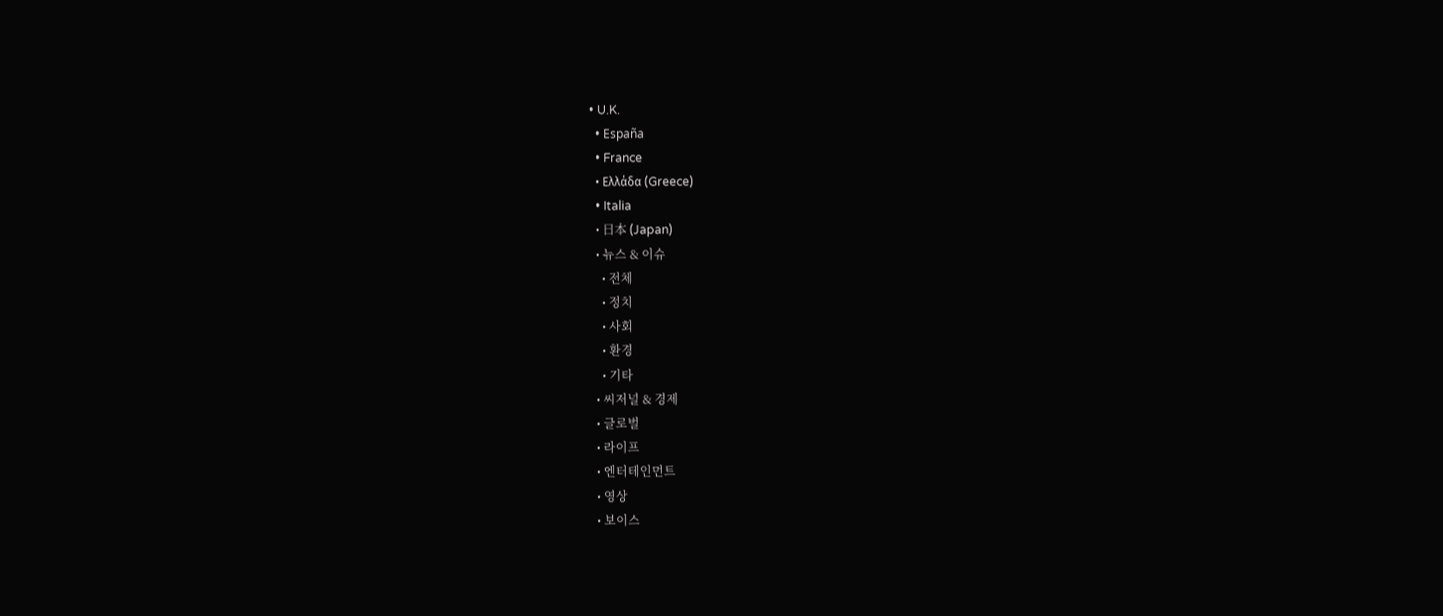• U.K.
  • España
  • France
  • Ελλάδα (Greece)
  • Italia
  • 日本 (Japan)
  • 뉴스 & 이슈
    • 전체
    • 정치
    • 사회
    • 환경
    • 기타
  • 씨저널 & 경제
  • 글로벌
  • 라이프
  • 엔터테인먼트
  • 영상
  • 보이스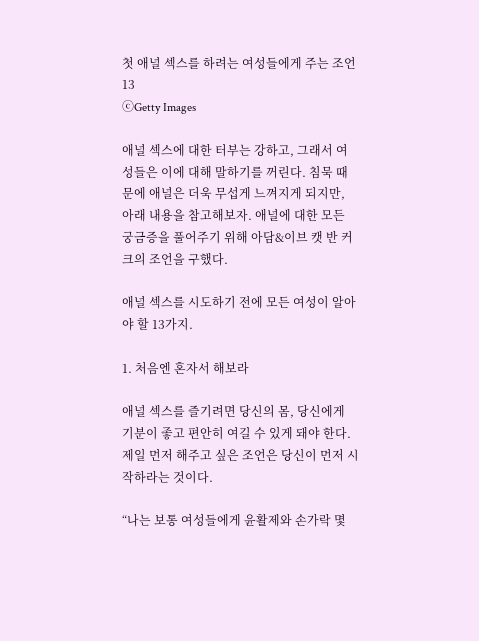첫 애널 섹스를 하려는 여성들에게 주는 조언 13
ⓒGetty Images

애널 섹스에 대한 터부는 강하고, 그래서 여성들은 이에 대해 말하기를 꺼린다. 침묵 때문에 애널은 더욱 무섭게 느껴지게 되지만, 아래 내용을 참고해보자. 애널에 대한 모든 궁금증을 풀어주기 위해 아담&이브 캣 반 커크의 조언을 구했다.

애널 섹스를 시도하기 전에 모든 여성이 알아야 할 13가지.

1. 처음엔 혼자서 해보라

애널 섹스를 즐기려면 당신의 몸, 당신에게 기분이 좋고 편안히 여길 수 있게 돼야 한다. 제일 먼저 해주고 싶은 조언은 당신이 먼저 시작하라는 것이다.

“나는 보통 여성들에게 윤활제와 손가락 몇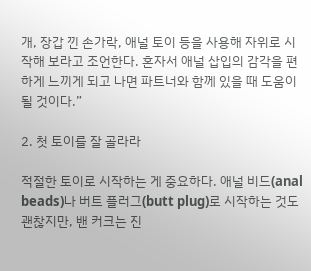개, 장갑 낀 손가락, 애널 토이 등을 사용해 자위로 시작해 보라고 조언한다. 혼자서 애널 삽입의 감각을 편하게 느끼게 되고 나면 파트너와 함께 있을 때 도움이 될 것이다.”

2. 첫 토이를 잘 골라라

적절한 토이로 시작하는 게 중요하다. 애널 비드(anal beads)나 버트 플러그(butt plug)로 시작하는 것도 괜찮지만, 밴 커크는 진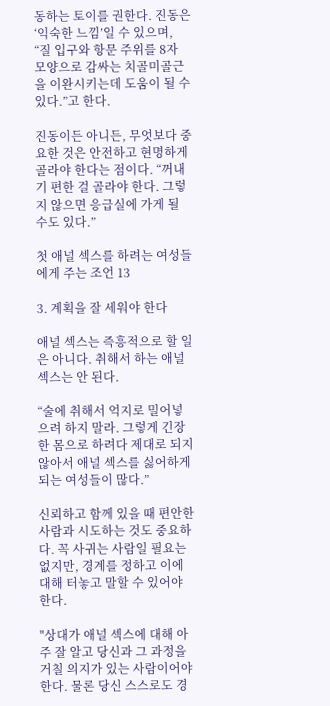동하는 토이를 권한다. 진동은 ‘익숙한 느낌’일 수 있으며, “질 입구와 항문 주위를 8자 모양으로 감싸는 치골미골근을 이완시키는데 도움이 될 수 있다.”고 한다.

진동이든 아니든, 무엇보다 중요한 것은 안전하고 현명하게 골라야 한다는 점이다. “꺼내기 편한 걸 골라야 한다. 그렇지 않으면 응급실에 가게 될 수도 있다.”

첫 애널 섹스를 하려는 여성들에게 주는 조언 13

3. 계획을 잘 세워야 한다

애널 섹스는 즉흥적으로 할 일은 아니다. 취해서 하는 애널 섹스는 안 된다.

“술에 취해서 억지로 밀어넣으려 하지 말라. 그렇게 긴장한 몸으로 하려다 제대로 되지 않아서 애널 섹스를 싫어하게 되는 여성들이 많다.”

신뢰하고 함께 있을 때 편안한 사람과 시도하는 것도 중요하다. 꼭 사귀는 사람일 필요는 없지만, 경계를 정하고 이에 대해 터놓고 말할 수 있어야 한다.

"상대가 애널 섹스에 대해 아주 잘 알고 당신과 그 과정을 거칠 의지가 있는 사람이어야 한다. 물론 당신 스스로도 경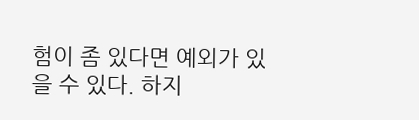험이 좀 있다면 예외가 있을 수 있다. 하지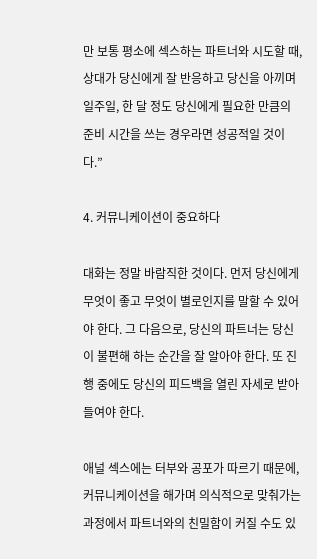만 보통 평소에 섹스하는 파트너와 시도할 때, 상대가 당신에게 잘 반응하고 당신을 아끼며 일주일, 한 달 정도 당신에게 필요한 만큼의 준비 시간을 쓰는 경우라면 성공적일 것이다.”

4. 커뮤니케이션이 중요하다

대화는 정말 바람직한 것이다. 먼저 당신에게 무엇이 좋고 무엇이 별로인지를 말할 수 있어야 한다. 그 다음으로, 당신의 파트너는 당신이 불편해 하는 순간을 잘 알아야 한다. 또 진행 중에도 당신의 피드백을 열린 자세로 받아들여야 한다.

애널 섹스에는 터부와 공포가 따르기 때문에, 커뮤니케이션을 해가며 의식적으로 맞춰가는 과정에서 파트너와의 친밀함이 커질 수도 있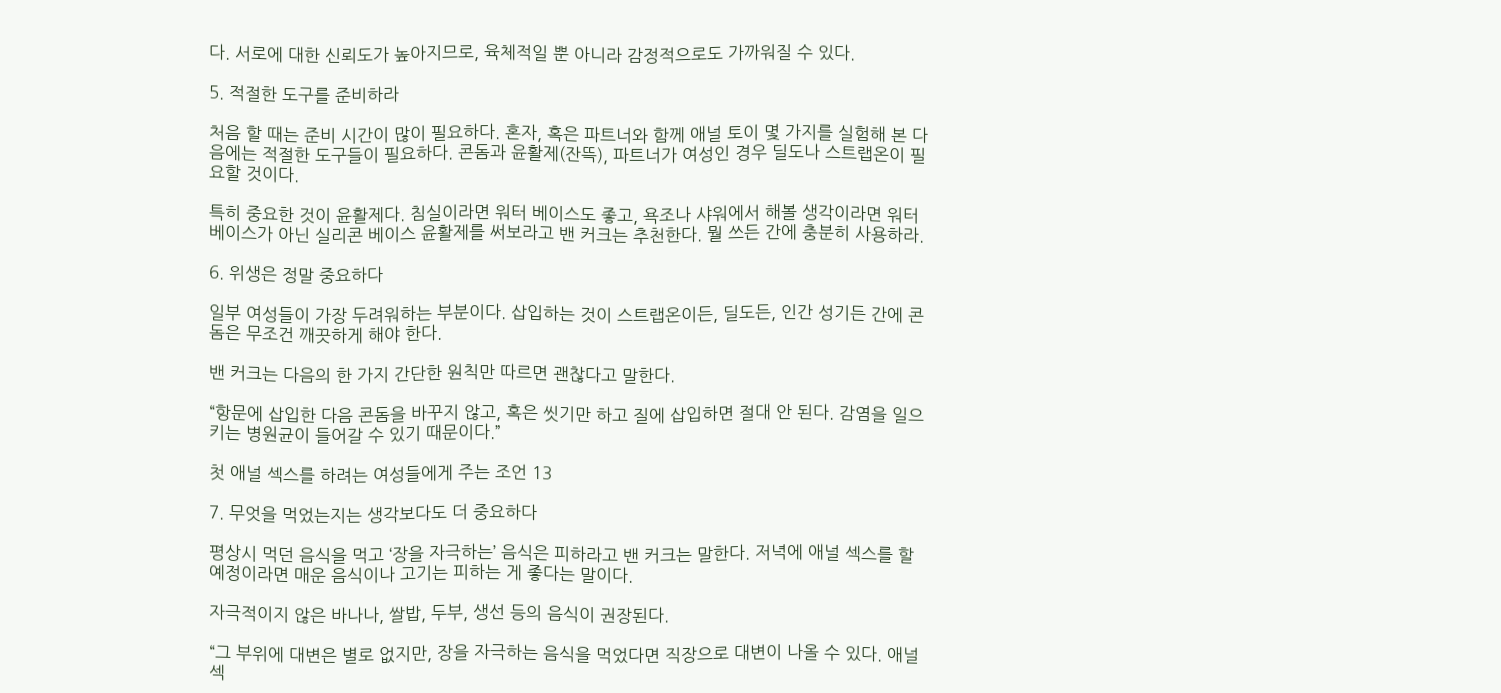다. 서로에 대한 신뢰도가 높아지므로, 육체적일 뿐 아니라 감정적으로도 가까워질 수 있다.

5. 적절한 도구를 준비하라

처음 할 때는 준비 시간이 많이 필요하다. 혼자, 혹은 파트너와 함께 애널 토이 몇 가지를 실험해 본 다음에는 적절한 도구들이 필요하다. 콘돔과 윤활제(잔뜩), 파트너가 여성인 경우 딜도나 스트랩온이 필요할 것이다.

특히 중요한 것이 윤활제다. 침실이라면 워터 베이스도 좋고, 욕조나 샤워에서 해볼 생각이라면 워터 베이스가 아닌 실리콘 베이스 윤활제를 써보라고 밴 커크는 추천한다. 뭘 쓰든 간에 충분히 사용하라.

6. 위생은 정말 중요하다

일부 여성들이 가장 두려워하는 부분이다. 삽입하는 것이 스트랩온이든, 딜도든, 인간 성기든 간에 콘돔은 무조건 깨끗하게 해야 한다.

밴 커크는 다음의 한 가지 간단한 원칙만 따르면 괜찮다고 말한다.

“항문에 삽입한 다음 콘돔을 바꾸지 않고, 혹은 씻기만 하고 질에 삽입하면 절대 안 된다. 감염을 일으키는 병원균이 들어갈 수 있기 때문이다.”

첫 애널 섹스를 하려는 여성들에게 주는 조언 13

7. 무엇을 먹었는지는 생각보다도 더 중요하다

평상시 먹던 음식을 먹고 ‘장을 자극하는’ 음식은 피하라고 밴 커크는 말한다. 저녁에 애널 섹스를 할 예정이라면 매운 음식이나 고기는 피하는 게 좋다는 말이다.

자극적이지 않은 바나나, 쌀밥, 두부, 생선 등의 음식이 권장된다.

“그 부위에 대변은 별로 없지만, 장을 자극하는 음식을 먹었다면 직장으로 대변이 나올 수 있다. 애널 섹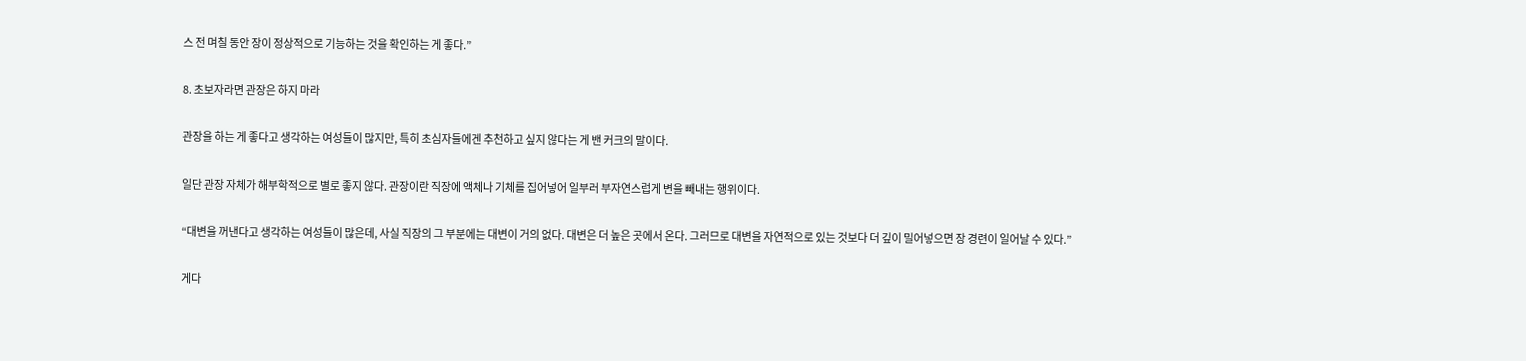스 전 며칠 동안 장이 정상적으로 기능하는 것을 확인하는 게 좋다.”

8. 초보자라면 관장은 하지 마라

관장을 하는 게 좋다고 생각하는 여성들이 많지만, 특히 초심자들에겐 추천하고 싶지 않다는 게 밴 커크의 말이다.

일단 관장 자체가 해부학적으로 별로 좋지 않다. 관장이란 직장에 액체나 기체를 집어넣어 일부러 부자연스럽게 변을 빼내는 행위이다.

“대변을 꺼낸다고 생각하는 여성들이 많은데, 사실 직장의 그 부분에는 대변이 거의 없다. 대변은 더 높은 곳에서 온다. 그러므로 대변을 자연적으로 있는 것보다 더 깊이 밀어넣으면 장 경련이 일어날 수 있다.”

게다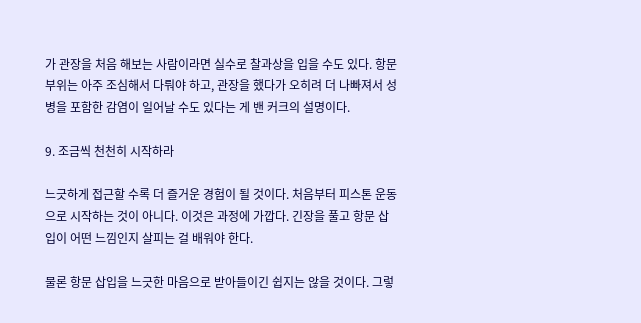가 관장을 처음 해보는 사람이라면 실수로 찰과상을 입을 수도 있다. 항문 부위는 아주 조심해서 다뤄야 하고, 관장을 했다가 오히려 더 나빠져서 성병을 포함한 감염이 일어날 수도 있다는 게 밴 커크의 설명이다.

9. 조금씩 천천히 시작하라

느긋하게 접근할 수록 더 즐거운 경험이 될 것이다. 처음부터 피스톤 운동으로 시작하는 것이 아니다. 이것은 과정에 가깝다. 긴장을 풀고 항문 삽입이 어떤 느낌인지 살피는 걸 배워야 한다.

물론 항문 삽입을 느긋한 마음으로 받아들이긴 쉽지는 않을 것이다. 그렇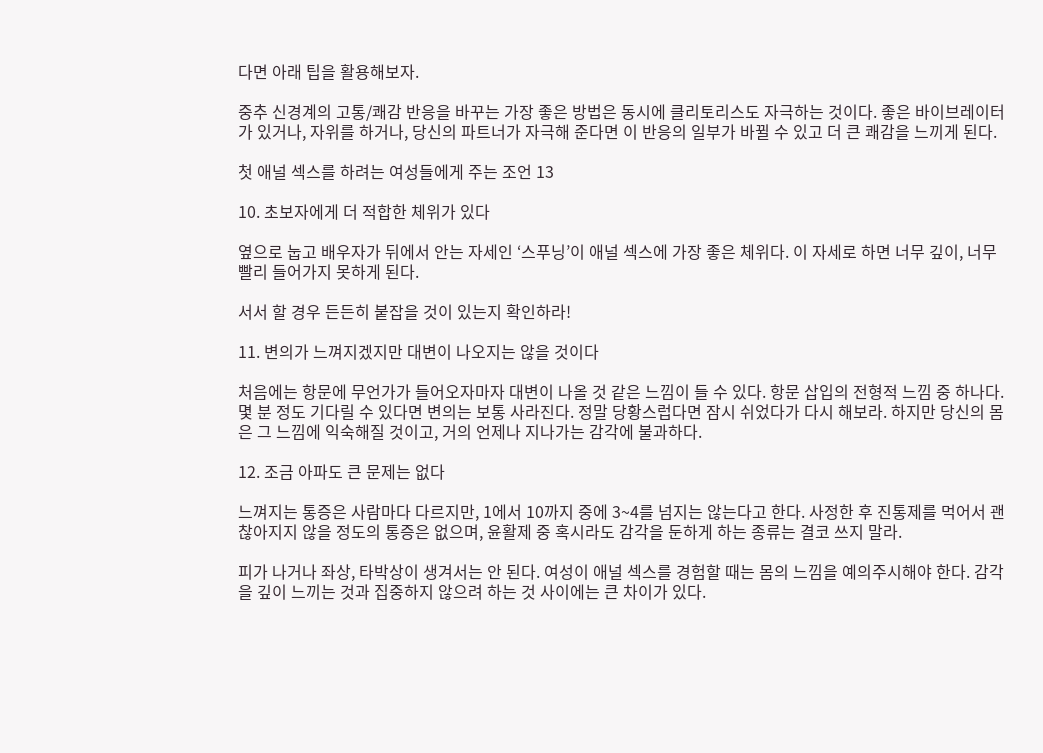다면 아래 팁을 활용해보자.

중추 신경계의 고통/쾌감 반응을 바꾸는 가장 좋은 방법은 동시에 클리토리스도 자극하는 것이다. 좋은 바이브레이터가 있거나, 자위를 하거나, 당신의 파트너가 자극해 준다면 이 반응의 일부가 바뀔 수 있고 더 큰 쾌감을 느끼게 된다.

첫 애널 섹스를 하려는 여성들에게 주는 조언 13

10. 초보자에게 더 적합한 체위가 있다

옆으로 눕고 배우자가 뒤에서 안는 자세인 ‘스푸닝’이 애널 섹스에 가장 좋은 체위다. 이 자세로 하면 너무 깊이, 너무 빨리 들어가지 못하게 된다.

서서 할 경우 든든히 붙잡을 것이 있는지 확인하라!

11. 변의가 느껴지겠지만 대변이 나오지는 않을 것이다

처음에는 항문에 무언가가 들어오자마자 대변이 나올 것 같은 느낌이 들 수 있다. 항문 삽입의 전형적 느낌 중 하나다. 몇 분 정도 기다릴 수 있다면 변의는 보통 사라진다. 정말 당황스럽다면 잠시 쉬었다가 다시 해보라. 하지만 당신의 몸은 그 느낌에 익숙해질 것이고, 거의 언제나 지나가는 감각에 불과하다.

12. 조금 아파도 큰 문제는 없다

느껴지는 통증은 사람마다 다르지만, 1에서 10까지 중에 3~4를 넘지는 않는다고 한다. 사정한 후 진통제를 먹어서 괜찮아지지 않을 정도의 통증은 없으며, 윤활제 중 혹시라도 감각을 둔하게 하는 종류는 결코 쓰지 말라.

피가 나거나 좌상, 타박상이 생겨서는 안 된다. 여성이 애널 섹스를 경험할 때는 몸의 느낌을 예의주시해야 한다. 감각을 깊이 느끼는 것과 집중하지 않으려 하는 것 사이에는 큰 차이가 있다.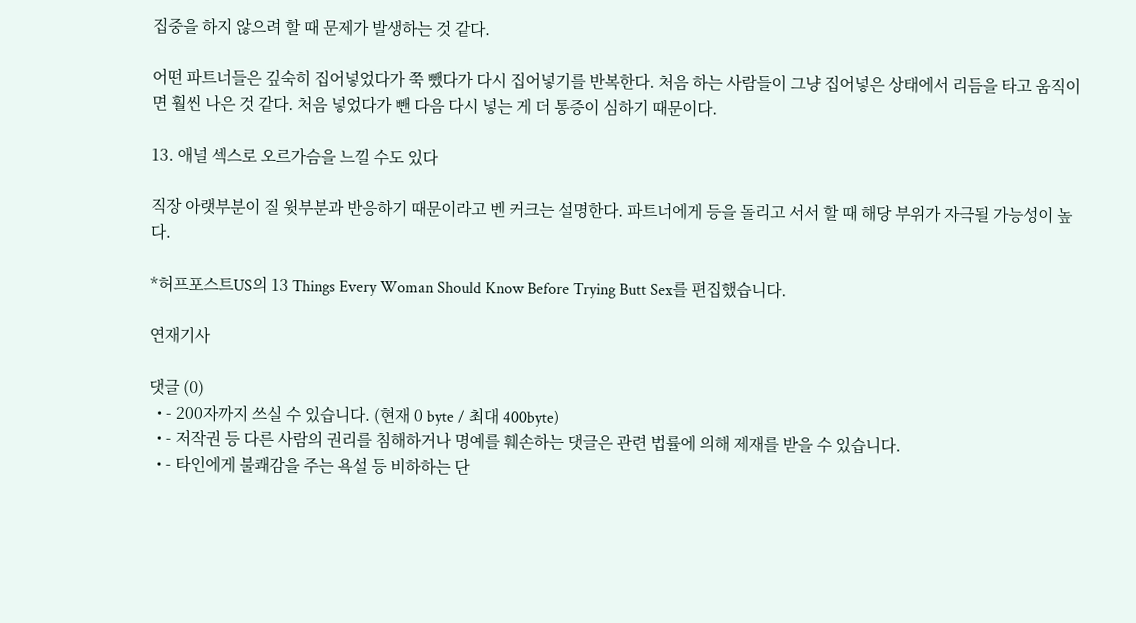집중을 하지 않으려 할 때 문제가 발생하는 것 같다.

어떤 파트너들은 깊숙히 집어넣었다가 쭉 뺐다가 다시 집어넣기를 반복한다. 처음 하는 사람들이 그냥 집어넣은 상태에서 리듬을 타고 움직이면 훨씬 나은 것 같다. 처음 넣었다가 뺀 다음 다시 넣는 게 더 통증이 심하기 때문이다.

13. 애널 섹스로 오르가슴을 느낄 수도 있다

직장 아랫부분이 질 윗부분과 반응하기 때문이라고 벤 커크는 설명한다. 파트너에게 등을 돌리고 서서 할 때 해당 부위가 자극될 가능성이 높다.

*허프포스트US의 13 Things Every Woman Should Know Before Trying Butt Sex를 편집했습니다.

연재기사

댓글 (0)
  • - 200자까지 쓰실 수 있습니다. (현재 0 byte / 최대 400byte)
  • - 저작권 등 다른 사람의 권리를 침해하거나 명예를 훼손하는 댓글은 관련 법률에 의해 제재를 받을 수 있습니다.
  • - 타인에게 불쾌감을 주는 욕설 등 비하하는 단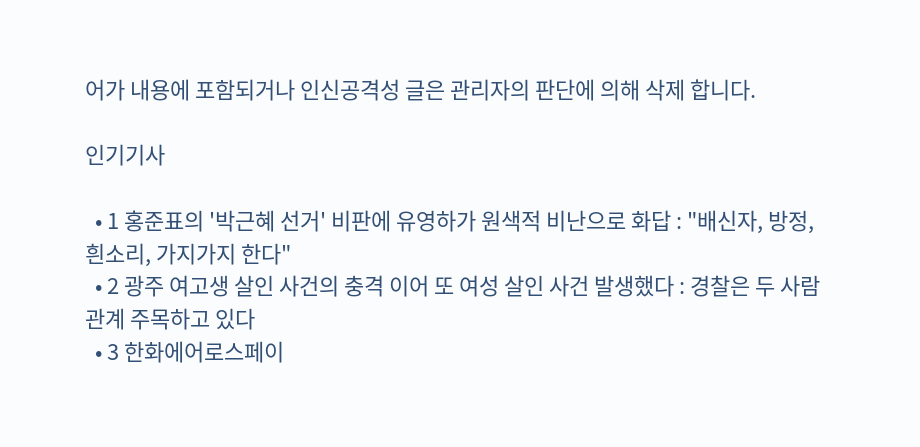어가 내용에 포함되거나 인신공격성 글은 관리자의 판단에 의해 삭제 합니다.

인기기사

  • 1 홍준표의 '박근혜 선거' 비판에 유영하가 원색적 비난으로 화답 : "배신자, 방정, 흰소리, 가지가지 한다"
  • 2 광주 여고생 살인 사건의 충격 이어 또 여성 살인 사건 발생했다 : 경찰은 두 사람 관계 주목하고 있다
  • 3 한화에어로스페이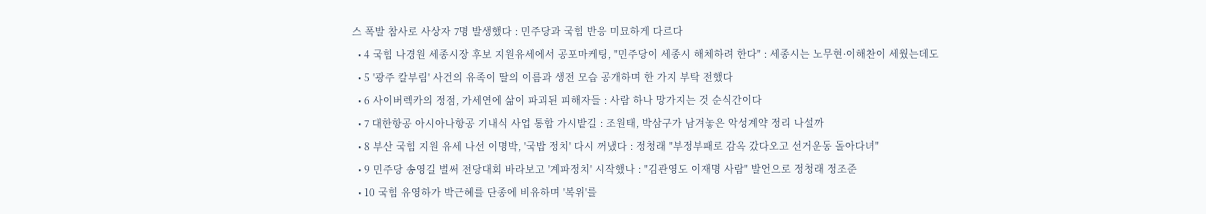스 폭발 참사로 사상자 7명 발생했다 : 민주당과 국힘 반응 미묘하게 다르다
  • 4 국힘 나경원 세종시장 후보 지원유세에서 공포마케팅, "민주당이 세종시 해체하려 한다" : 세종시는 노무현·이해찬이 세웠는데도
  • 5 '광주 칼부림' 사건의 유족이 딸의 이름과 생전 모습 공개하며 한 가지 부탁 전했다
  • 6 사이버렉카의 정점, 가세연에 삶이 파괴된 피해자들 : 사람 하나 망가지는 것 순식간이다
  • 7 대한항공 아시아나항공 기내식 사업 통합 가시밭길 : 조원태, 박삼구가 남겨놓은 악성계약 정리 나설까
  • 8 부산 국힘 지원 유세 나선 이명박, '국밥 정치' 다시 꺼냈다 : 정청래 "부정부패로 감옥 갔다오고 선거운동 돌아다녀"
  • 9 민주당 송영길 벌써 전당대회 바라보고 '계파정치' 시작했나 : "김관영도 이재명 사람" 발언으로 정청래 정조준
  • 10 국힘 유영하가 박근혜를 단종에 비유하며 '복위'를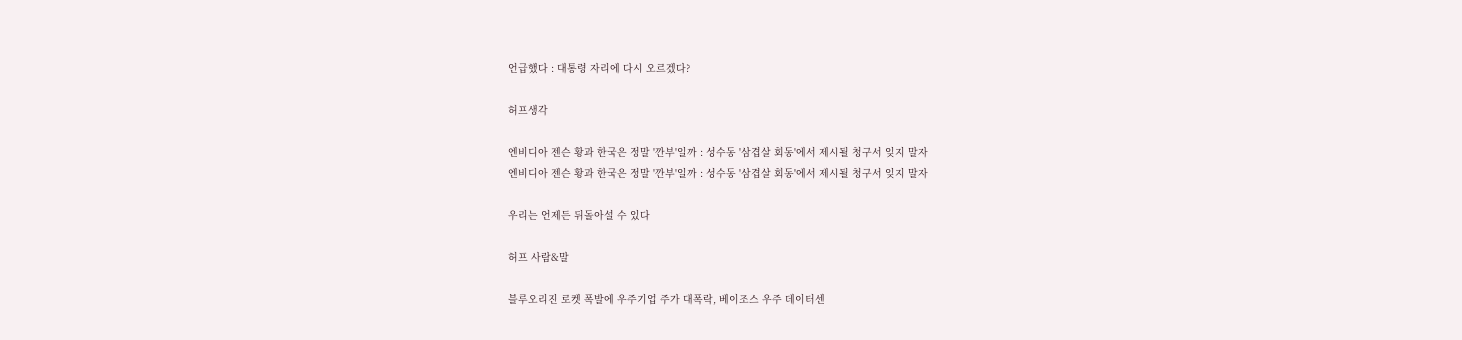언급했다 : 대통령 자리에 다시 오르겠다?

허프생각

엔비디아 젠슨 황과 한국은 정말 '깐부'일까 : 성수동 '삼겹살 회동'에서 제시될 청구서 잊지 말자
엔비디아 젠슨 황과 한국은 정말 '깐부'일까 : 성수동 '삼겹살 회동'에서 제시될 청구서 잊지 말자

우리는 언제든 뒤돌아설 수 있다

허프 사람&말

블루오리진 로켓 폭발에 우주기업 주가 대폭락, 베이조스 우주 데이터센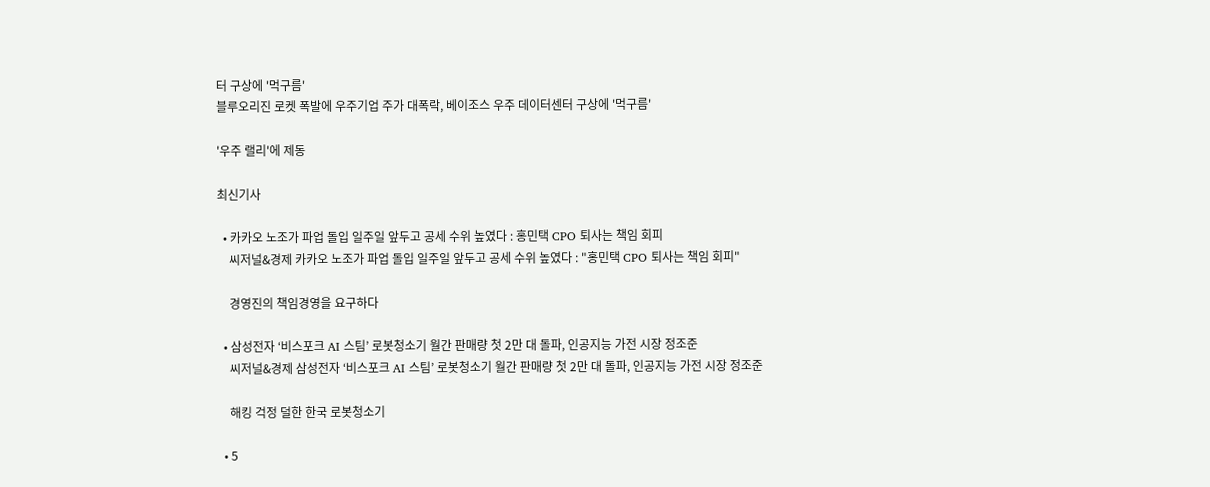터 구상에 '먹구름'
블루오리진 로켓 폭발에 우주기업 주가 대폭락, 베이조스 우주 데이터센터 구상에 '먹구름'

'우주 랠리'에 제동

최신기사

  • 카카오 노조가 파업 돌입 일주일 앞두고 공세 수위 높였다 : 홍민택 CPO 퇴사는 책임 회피
    씨저널&경제 카카오 노조가 파업 돌입 일주일 앞두고 공세 수위 높였다 : "홍민택 CPO 퇴사는 책임 회피"

    경영진의 책임경영을 요구하다

  • 삼성전자 ‘비스포크 AI 스팀’ 로봇청소기 월간 판매량 첫 2만 대 돌파, 인공지능 가전 시장 정조준
    씨저널&경제 삼성전자 ‘비스포크 AI 스팀’ 로봇청소기 월간 판매량 첫 2만 대 돌파, 인공지능 가전 시장 정조준

    해킹 걱정 덜한 한국 로봇청소기

  • 5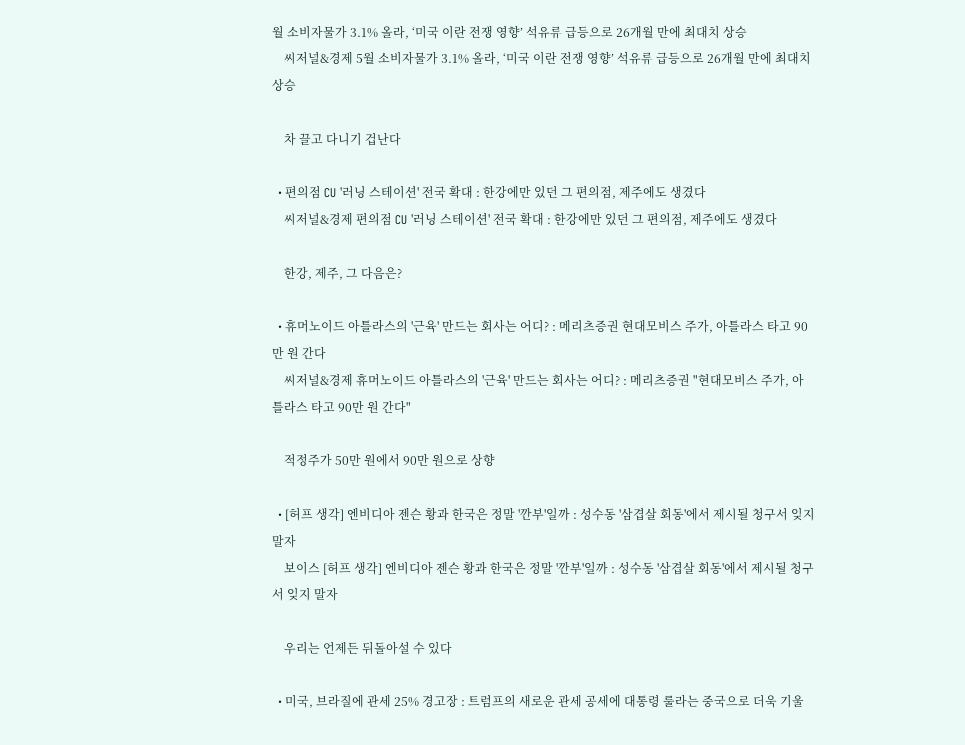월 소비자물가 3.1% 올라, ‘미국 이란 전쟁 영향’ 석유류 급등으로 26개월 만에 최대치 상승
    씨저널&경제 5월 소비자물가 3.1% 올라, ‘미국 이란 전쟁 영향’ 석유류 급등으로 26개월 만에 최대치 상승

    차 끌고 다니기 겁난다

  • 편의점 CU '러닝 스테이션' 전국 확대 : 한강에만 있던 그 편의점, 제주에도 생겼다
    씨저널&경제 편의점 CU '러닝 스테이션' 전국 확대 : 한강에만 있던 그 편의점, 제주에도 생겼다

    한강, 제주, 그 다음은?

  • 휴머노이드 아틀라스의 '근육' 만드는 회사는 어디? : 메리츠증권 현대모비스 주가, 아틀라스 타고 90만 원 간다
    씨저널&경제 휴머노이드 아틀라스의 '근육' 만드는 회사는 어디? : 메리츠증권 "현대모비스 주가, 아틀라스 타고 90만 원 간다"

    적정주가 50만 원에서 90만 원으로 상향

  • [허프 생각] 엔비디아 젠슨 황과 한국은 정말 '깐부'일까 : 성수동 '삼겹살 회동'에서 제시될 청구서 잊지 말자
    보이스 [허프 생각] 엔비디아 젠슨 황과 한국은 정말 '깐부'일까 : 성수동 '삼겹살 회동'에서 제시될 청구서 잊지 말자

    우리는 언제든 뒤돌아설 수 있다

  • 미국, 브라질에 관세 25% 경고장 : 트럼프의 새로운 관세 공세에 대통령 룰라는 중국으로 더욱 기울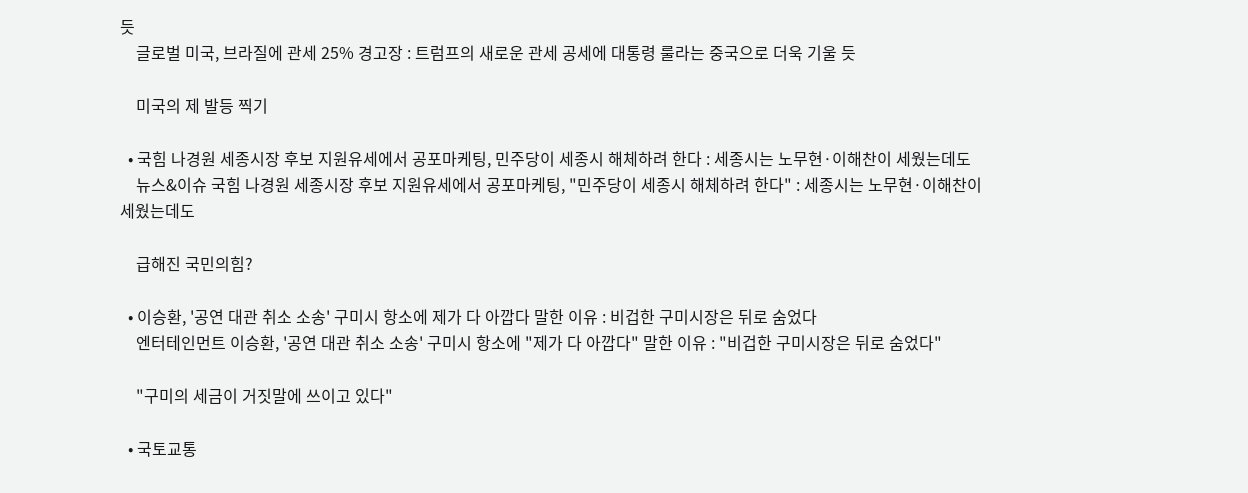듯
    글로벌 미국, 브라질에 관세 25% 경고장 : 트럼프의 새로운 관세 공세에 대통령 룰라는 중국으로 더욱 기울 듯

    미국의 제 발등 찍기

  • 국힘 나경원 세종시장 후보 지원유세에서 공포마케팅, 민주당이 세종시 해체하려 한다 : 세종시는 노무현·이해찬이 세웠는데도
    뉴스&이슈 국힘 나경원 세종시장 후보 지원유세에서 공포마케팅, "민주당이 세종시 해체하려 한다" : 세종시는 노무현·이해찬이 세웠는데도

    급해진 국민의힘?

  • 이승환, '공연 대관 취소 소송' 구미시 항소에 제가 다 아깝다 말한 이유 : 비겁한 구미시장은 뒤로 숨었다
    엔터테인먼트 이승환, '공연 대관 취소 소송' 구미시 항소에 "제가 다 아깝다" 말한 이유 : "비겁한 구미시장은 뒤로 숨었다"

    "구미의 세금이 거짓말에 쓰이고 있다"

  • 국토교통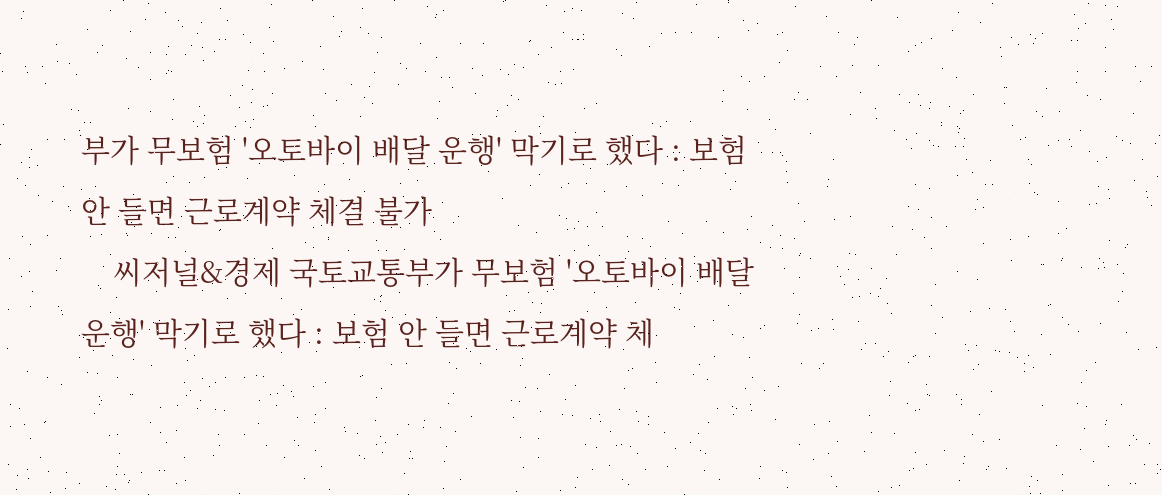부가 무보험 '오토바이 배달 운행' 막기로 했다 : 보험 안 들면 근로계약 체결 불가
    씨저널&경제 국토교통부가 무보험 '오토바이 배달 운행' 막기로 했다 : 보험 안 들면 근로계약 체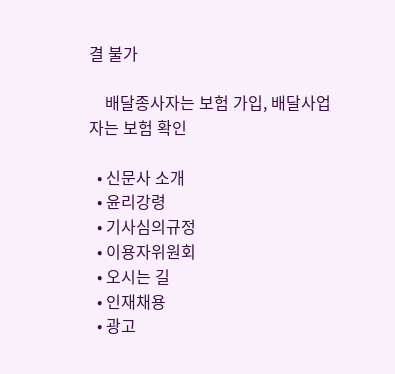결 불가

    배달종사자는 보험 가입, 배달사업자는 보험 확인

  • 신문사 소개
  • 윤리강령
  • 기사심의규정
  • 이용자위원회
  • 오시는 길
  • 인재채용
  • 광고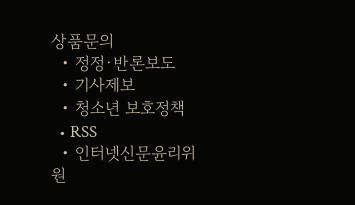상품문의
  • 정정·반론보도
  • 기사제보
  • 청소년 보호정책
  • RSS
  • 인터넷신문윤리위원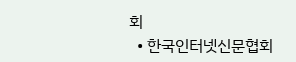회
  • 한국인터넷신문협회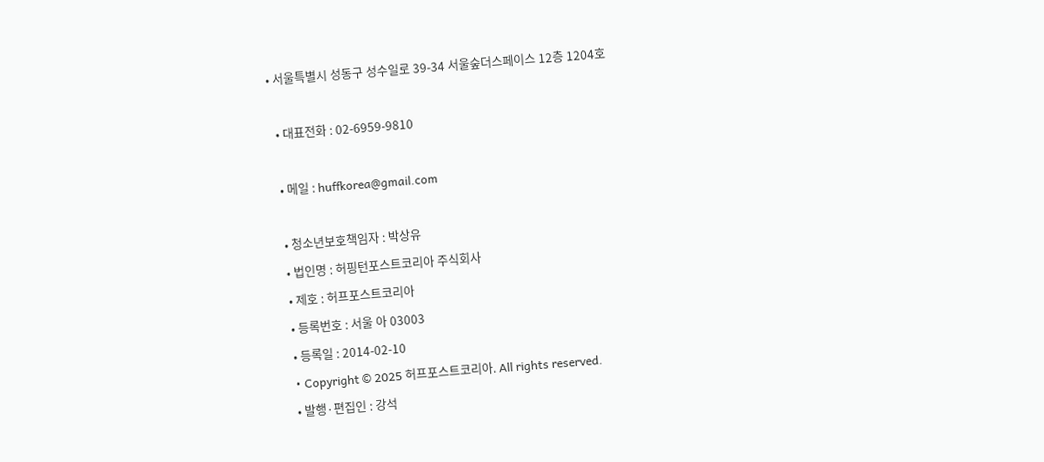• 서울특별시 성동구 성수일로 39-34 서울숲더스페이스 12층 1204호

  • 대표전화 : 02-6959-9810

  • 메일 : huffkorea@gmail.com

  • 청소년보호책임자 : 박상유
  • 법인명 : 허핑턴포스트코리아 주식회사
  • 제호 : 허프포스트코리아
  • 등록번호 : 서울 아 03003
  • 등록일 : 2014-02-10
  • Copyright © 2025 허프포스트코리아. All rights reserved.
  • 발행·편집인 : 강석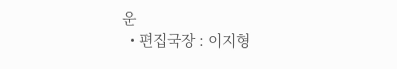운
  • 편집국장 : 이지형